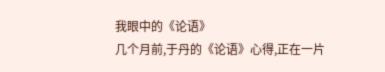我眼中的《论语》
几个月前,于丹的《论语》心得,正在一片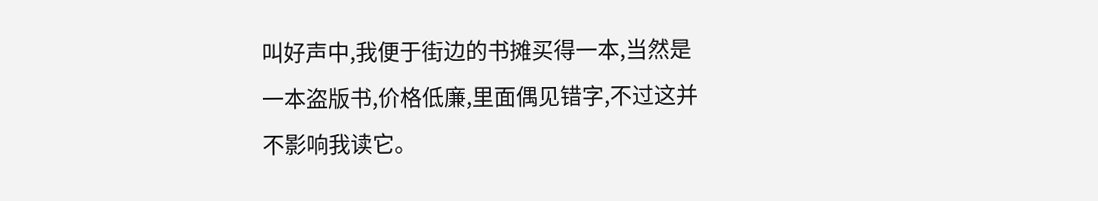叫好声中,我便于街边的书摊买得一本,当然是一本盗版书,价格低廉,里面偶见错字,不过这并不影响我读它。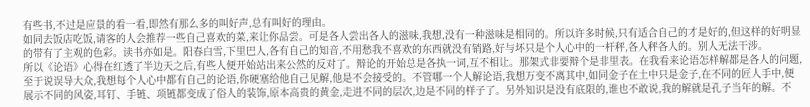有些书,不过是应景的看一看,即然有那么多的叫好声,总有叫好的理由。
如同去饭店吃饭,请客的人会推荐一些自己喜欢的菜,来让你品尝。可是各人尝出各人的滋味,我想,没有一种滋味是相同的。所以许多时候,只有适合自己的才是好的,但这样的好明显的带有了主观的色彩。读书亦如是。阳春白雪,下里巴人,各有自己的知音,不用愁我不喜欢的东西就没有销路,好与坏只是个人心中的一杆秤,各人秤各人的。别人无法干涉。
所以《论语》心得在红透了半边天之后,有些人便开始站出来公然的反对了。辩论的开始总是各执一词,互不相让。那架式非要辩个是非里表。在我看来论语怎样解都是各人的问题,至于说误导大众,我想每个人心中都有自己的论语,你硬塞给他自己见解,他是不会接受的。不管哪一个人解论语,我想万变不离其中,如同金子在土中只是金子,在不同的匠人手中,便展示不同的风姿,耳钉、手链、项链都变成了俗人的装饰,原本高贵的黄金,走进不同的层次,边是不同的样子了。另外知识是没有底限的,谁也不敢说,我的解就是孔子当年的解。不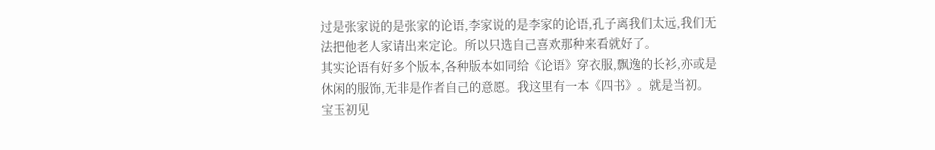过是张家说的是张家的论语,李家说的是李家的论语,孔子离我们太远,我们无法把他老人家请出来定论。所以只选自己喜欢那种来看就好了。
其实论语有好多个版本,各种版本如同给《论语》穿衣服,飘逸的长衫,亦或是休闲的服饰,无非是作者自己的意愿。我这里有一本《四书》。就是当初。宝玉初见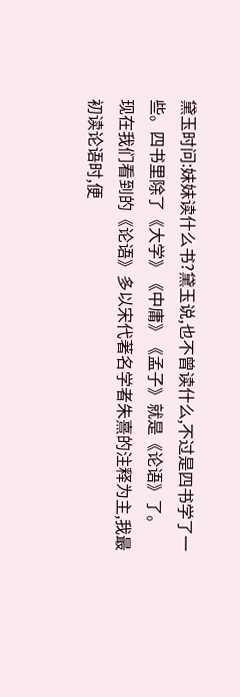黛玉时问:妹妹读什么书?黛玉说,也不曾读什么,不过是四书学了一些。四书里除了《大学》《中庸》《孟子》就是《论语》了。
现在我们看到的《论语》多以宋代著名学者朱熹的注释为主,我最初读论语时,便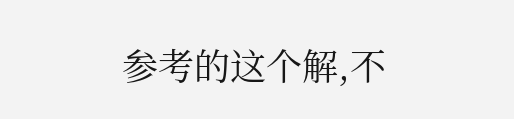参考的这个解,不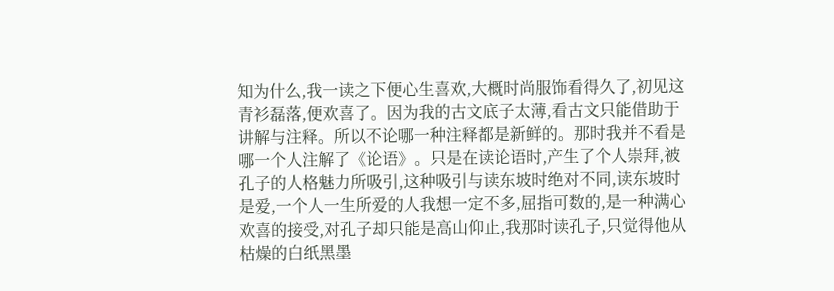知为什么,我一读之下便心生喜欢,大概时尚服饰看得久了,初见这青衫磊落,便欢喜了。因为我的古文底子太薄,看古文只能借助于讲解与注释。所以不论哪一种注释都是新鲜的。那时我并不看是哪一个人注解了《论语》。只是在读论语时,产生了个人崇拜,被孔子的人格魅力所吸引,这种吸引与读东坡时绝对不同,读东坡时是爱,一个人一生所爱的人我想一定不多,屈指可数的,是一种满心欢喜的接受,对孔子却只能是高山仰止,我那时读孔子,只觉得他从枯燥的白纸黑墨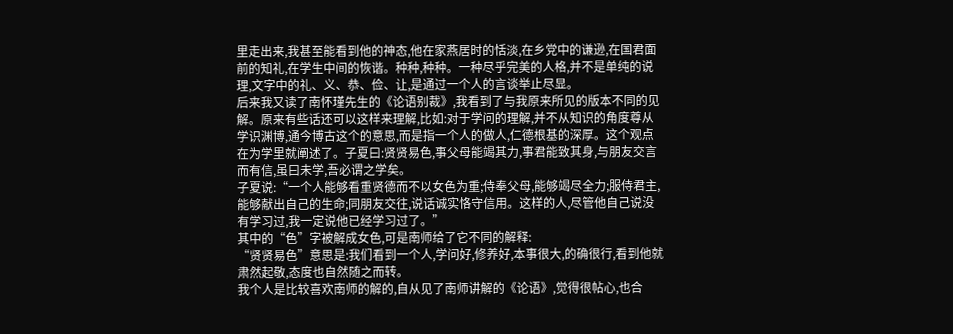里走出来,我甚至能看到他的神态,他在家燕居时的恬淡,在乡党中的谦逊,在国君面前的知礼,在学生中间的恢谐。种种,种种。一种尽乎完美的人格,并不是单纯的说理,文字中的礼、义、恭、俭、让,是通过一个人的言谈举止尽显。
后来我又读了南怀瑾先生的《论语别裁》,我看到了与我原来所见的版本不同的见解。原来有些话还可以这样来理解,比如:对于学问的理解,并不从知识的角度尊从学识渊博,通今博古这个的意思,而是指一个人的做人,仁德根基的深厚。这个观点在为学里就阐述了。子夏曰:贤贤易色,事父母能竭其力,事君能致其身,与朋友交言而有信,虽曰未学,吾必谓之学矣。
子夏说:“一个人能够看重贤德而不以女色为重;侍奉父母,能够竭尽全力;服侍君主,能够献出自己的生命;同朋友交往,说话诚实恪守信用。这样的人,尽管他自己说没有学习过,我一定说他已经学习过了。”
其中的“色”字被解成女色,可是南师给了它不同的解释:
“贤贤易色”意思是:我们看到一个人,学问好,修养好,本事很大,的确很行,看到他就肃然起敬,态度也自然随之而转。
我个人是比较喜欢南师的解的,自从见了南师讲解的《论语》,觉得很帖心,也合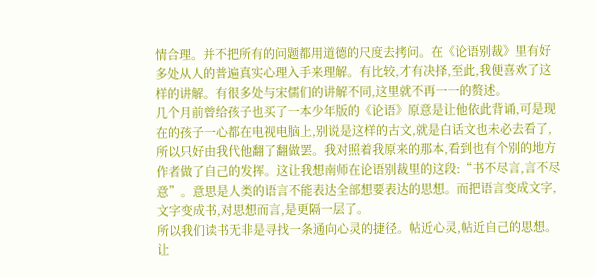情合理。并不把所有的问题都用道德的尺度去拷问。在《论语别裁》里有好多处从人的普遍真实心理入手来理解。有比较,才有决择,至此,我便喜欢了这样的讲解。有很多处与宋儒们的讲解不同,这里就不再一一的赘述。
几个月前曾给孩子也买了一本少年版的《论语》原意是让他依此背诵,可是现在的孩子一心都在电视电脑上,别说是这样的古文,就是白话文也未必去看了,所以只好由我代他翻了翻做罢。我对照着我原来的那本,看到也有个别的地方作者做了自己的发挥。这让我想南师在论语别裁里的这段:“书不尽言,言不尽意”。意思是人类的语言不能表达全部想要表达的思想。而把语言变成文字,文字变成书,对思想而言,是更隔一层了。
所以我们读书无非是寻找一条通向心灵的捷径。帖近心灵,帖近自己的思想。让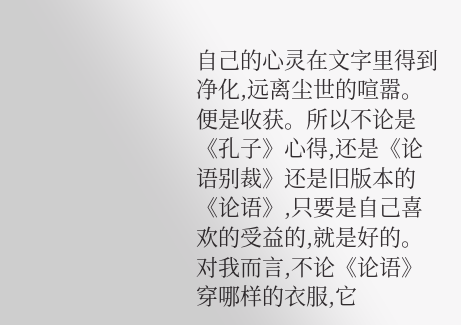自己的心灵在文字里得到净化,远离尘世的喧嚣。便是收获。所以不论是《孔子》心得,还是《论语别裁》还是旧版本的《论语》,只要是自己喜欢的受益的,就是好的。对我而言,不论《论语》穿哪样的衣服,它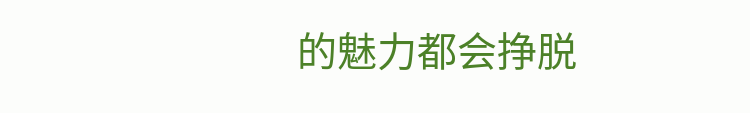的魅力都会挣脱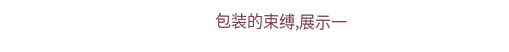包装的束缚,展示一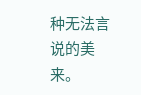种无法言说的美来。